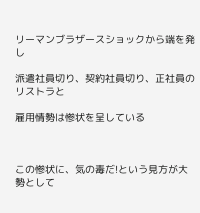リーマンブラザースショックから端を発し

派遣社員切り、契約社員切り、正社員のリストラと

雇用情勢は惨状を呈している



この惨状に、気の毒だ!という見方が大勢として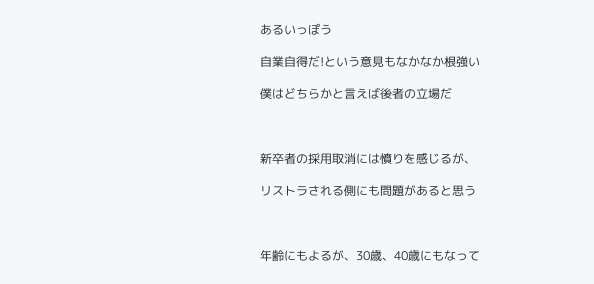あるいっぽう

自業自得だ!という意見もなかなか根強い

僕はどちらかと言えば後者の立場だ



新卒者の採用取消には憤りを感じるが、

リストラされる側にも問題があると思う



年齢にもよるが、30歳、40歳にもなって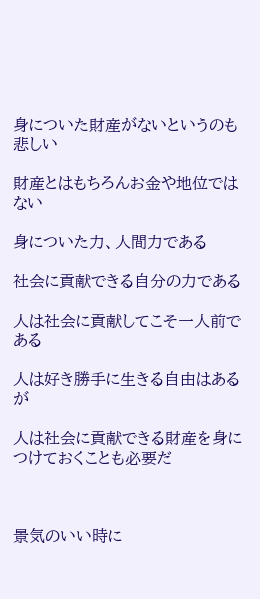身についた財産がないというのも悲しい

財産とはもちろんお金や地位ではない

身についた力、人間力である

社会に貢献できる自分の力である

人は社会に貢献してこそ一人前である

人は好き勝手に生きる自由はあるが

人は社会に貢献できる財産を身につけておくことも必要だ



景気のいい時に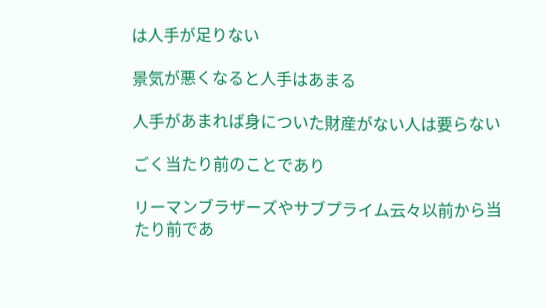は人手が足りない

景気が悪くなると人手はあまる

人手があまれば身についた財産がない人は要らない

ごく当たり前のことであり

リーマンブラザーズやサブプライム云々以前から当たり前であ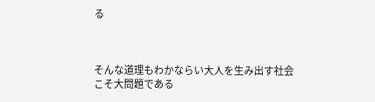る



そんな道理もわかならい大人を生み出す社会こそ大問題である